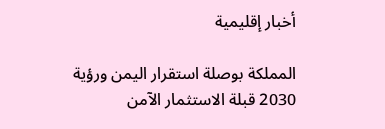أخبار إقليمية

المملكة بوصلة استقرار اليمن ورؤية 2030 قبلة الاستثمار الآمن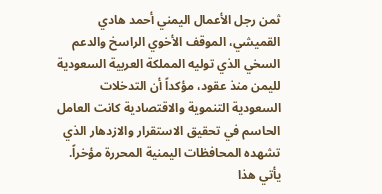ثمن رجل الأعمال اليمني أحمد هادي القميشي، الموقف الأخوي الراسخ والدعم السخي الذي توليه المملكة العربية السعودية لليمن منذ عقود، مؤكداً أن التدخلات السعودية التنموية والاقتصادية كانت العامل الحاسم في تحقيق الاستقرار والازدهار الذي تشهده المحافظات اليمنية المحررة مؤخراً. يأتي هذا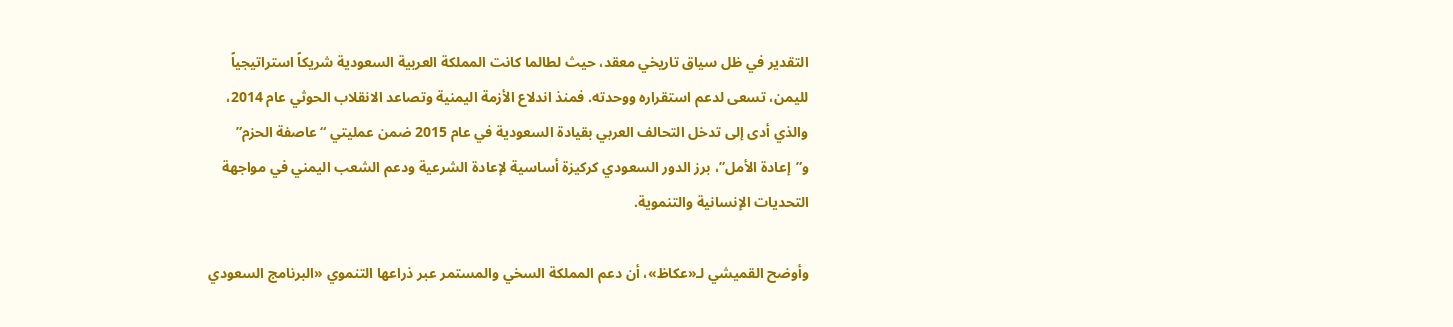التقدير في ظل سياق تاريخي معقد، حيث لطالما كانت المملكة العربية السعودية شريكاً استراتيجياً لليمن، تسعى لدعم استقراره ووحدته. فمنذ اندلاع الأزمة اليمنية وتصاعد الانقلاب الحوثي عام 2014، والذي أدى إلى تدخل التحالف العربي بقيادة السعودية في عام 2015 ضمن عمليتي “عاصفة الحزم” و”إعادة الأمل”، برز الدور السعودي كركيزة أساسية لإعادة الشرعية ودعم الشعب اليمني في مواجهة التحديات الإنسانية والتنموية.

وأوضح القميشي لـ«عكاظ»، أن دعم المملكة السخي والمستمر عبر ذراعها التنموي «البرنامج السعودي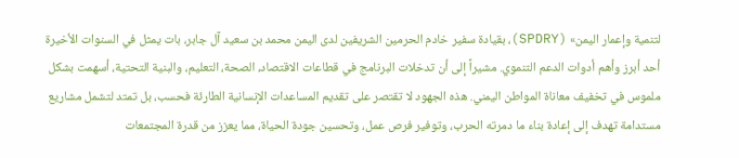لتنمية وإعمار اليمن» (SPDRY)، بقيادة سفير خادم الحرمين الشريفين لدى اليمن محمد بن سعيد آل جابر، بات يمثل في السنوات الأخيرة أحد أبرز وأهم أدوات الدعم التنموي. مشيراً إلى أن تدخلات البرنامج في قطاعات الاقتصاد، الصحة، التعليم، والبنية التحتية، أسهمت بشكل ملموس في تخفيف معاناة المواطن اليمني. هذه الجهود لا تقتصر على تقديم المساعدات الإنسانية الطارئة فحسب، بل تمتد لتشمل مشاريع مستدامة تهدف إلى إعادة بناء ما دمرته الحرب، وتوفير فرص عمل، وتحسين جودة الحياة، مما يعزز من قدرة المجتمعات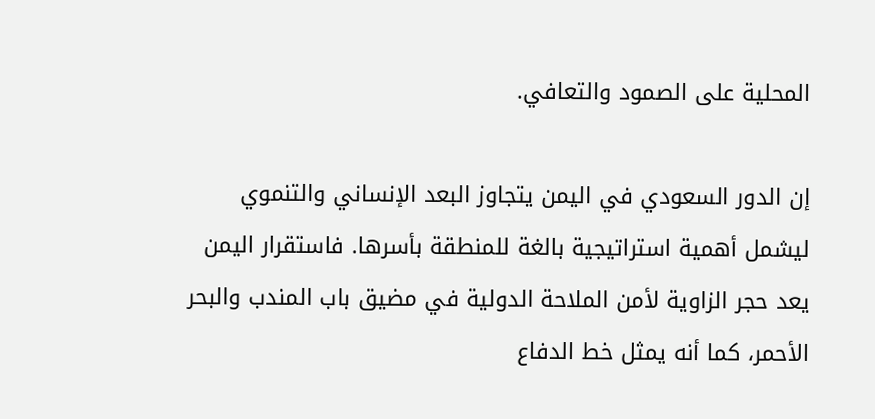المحلية على الصمود والتعافي.

إن الدور السعودي في اليمن يتجاوز البعد الإنساني والتنموي ليشمل أهمية استراتيجية بالغة للمنطقة بأسرها. فاستقرار اليمن يعد حجر الزاوية لأمن الملاحة الدولية في مضيق باب المندب والبحر الأحمر، كما أنه يمثل خط الدفاع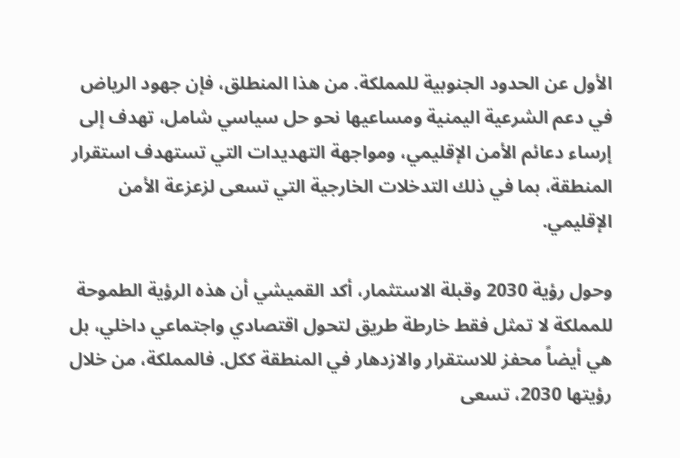الأول عن الحدود الجنوبية للمملكة. من هذا المنطلق، فإن جهود الرياض في دعم الشرعية اليمنية ومساعيها نحو حل سياسي شامل، تهدف إلى إرساء دعائم الأمن الإقليمي، ومواجهة التهديدات التي تستهدف استقرار المنطقة، بما في ذلك التدخلات الخارجية التي تسعى لزعزعة الأمن الإقليمي.

وحول رؤية 2030 وقبلة الاستثمار، أكد القميشي أن هذه الرؤية الطموحة للمملكة لا تمثل فقط خارطة طريق لتحول اقتصادي واجتماعي داخلي، بل هي أيضاً محفز للاستقرار والازدهار في المنطقة ككل. فالمملكة، من خلال رؤيتها 2030، تسعى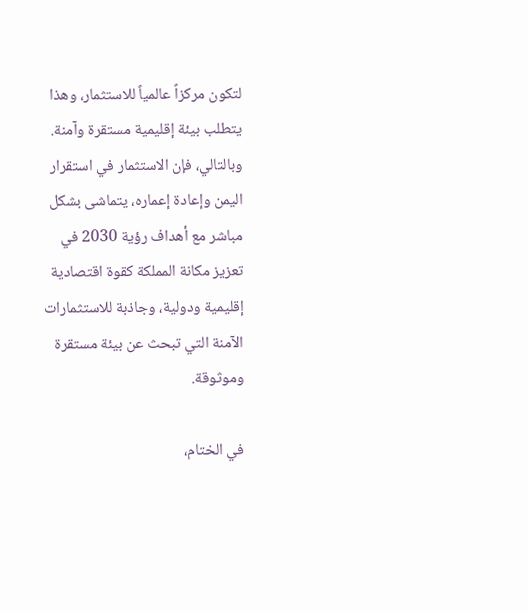لتكون مركزاً عالمياً للاستثمار، وهذا يتطلب بيئة إقليمية مستقرة وآمنة. وبالتالي، فإن الاستثمار في استقرار اليمن وإعادة إعماره، يتماشى بشكل مباشر مع أهداف رؤية 2030 في تعزيز مكانة المملكة كقوة اقتصادية إقليمية ودولية، وجاذبة للاستثمارات الآمنة التي تبحث عن بيئة مستقرة وموثوقة.

في الختام،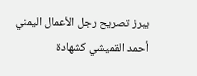يبرز تصريح رجل الأعمال اليمني أحمد القميشي كشهادة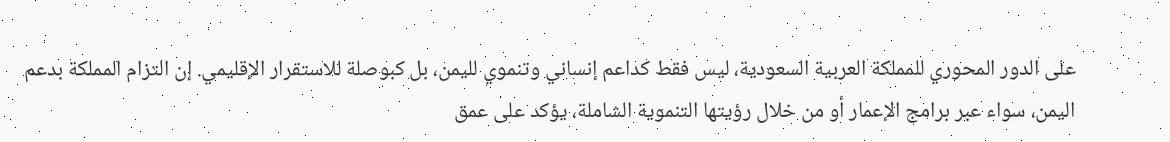على الدور المحوري للمملكة العربية السعودية، ليس فقط كداعم إنساني وتنموي لليمن، بل كبوصلة للاستقرار الإقليمي. إن التزام المملكة بدعم اليمن، سواء عبر برامج الإعمار أو من خلال رؤيتها التنموية الشاملة، يؤكد على عمق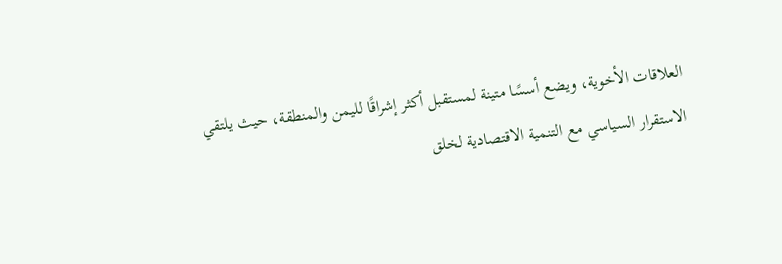العلاقات الأخوية، ويضع أسسًا متينة لمستقبل أكثر إشراقًا لليمن والمنطقة، حيث يلتقي الاستقرار السياسي مع التنمية الاقتصادية لخلق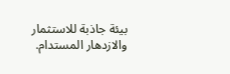بيئة جاذبة للاستثمار والازدهار المستدام.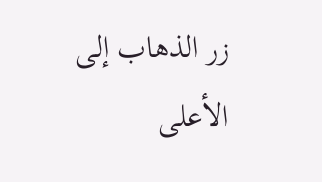زر الذهاب إلى الأعلى